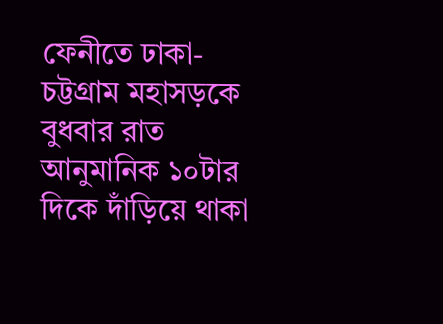ফেনীতে ঢাকা-চট্টগ্রাম মহাসড়কে বুধবার রাত আনুমানিক ১০টার দিকে দাঁড়িয়ে থাকা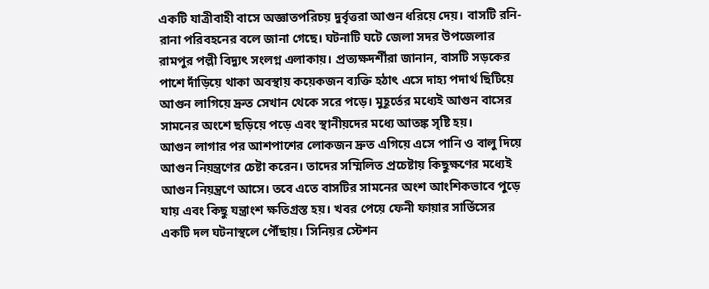একটি যাত্রীবাহী বাসে অজ্ঞাতপরিচয় দুর্বৃত্তরা আগুন ধরিয়ে দেয়। বাসটি রনি-রানা পরিবহনের বলে জানা গেছে। ঘটনাটি ঘটে জেলা সদর উপজেলার রামপুর পল্লী বিদ্যুৎ সংলগ্ন এলাকায়। প্রত্যক্ষদর্শীরা জানান, বাসটি সড়কের পাশে দাঁড়িয়ে থাকা অবস্থায় কয়েকজন ব্যক্তি হঠাৎ এসে দাহ্য পদার্থ ছিটিয়ে আগুন লাগিয়ে দ্রুত সেখান থেকে সরে পড়ে। মুহূর্তের মধ্যেই আগুন বাসের সামনের অংশে ছড়িয়ে পড়ে এবং স্থানীয়দের মধ্যে আতঙ্ক সৃষ্টি হয়।
আগুন লাগার পর আশপাশের লোকজন দ্রুত এগিয়ে এসে পানি ও বালু দিয়ে আগুন নিয়ন্ত্রণের চেষ্টা করেন। তাদের সম্মিলিত প্রচেষ্টায় কিছুক্ষণের মধ্যেই আগুন নিয়ন্ত্রণে আসে। তবে এতে বাসটির সামনের অংশ আংশিকভাবে পুড়ে যায় এবং কিছু যন্ত্রাংশ ক্ষতিগ্রস্ত হয়। খবর পেয়ে ফেনী ফায়ার সার্ভিসের একটি দল ঘটনাস্থলে পৌঁছায়। সিনিয়র স্টেশন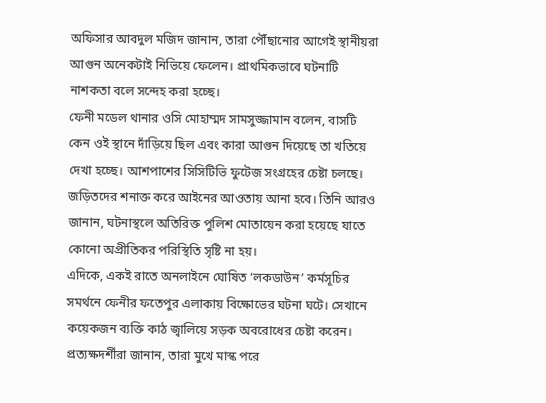অফিসার আবদুল মজিদ জানান, তারা পৌঁছানোর আগেই স্থানীয়রা আগুন অনেকটাই নিভিয়ে ফেলেন। প্রাথমিকভাবে ঘটনাটি নাশকতা বলে সন্দেহ করা হচ্ছে।
ফেনী মডেল থানার ওসি মোহাম্মদ সামসুজ্জামান বলেন, বাসটি কেন ওই স্থানে দাঁড়িয়ে ছিল এবং কারা আগুন দিয়েছে তা খতিয়ে দেখা হচ্ছে। আশপাশের সিসিটিভি ফুটেজ সংগ্রহের চেষ্টা চলছে। জড়িতদের শনাক্ত করে আইনের আওতায় আনা হবে। তিনি আরও জানান, ঘটনাস্থলে অতিরিক্ত পুলিশ মোতায়েন করা হয়েছে যাতে কোনো অপ্রীতিকর পরিস্থিতি সৃষ্টি না হয়।
এদিকে, একই রাতে অনলাইনে ঘোষিত ‘লকডাউন’ কর্মসূচির সমর্থনে ফেনীর ফতেপুর এলাকায় বিক্ষোভের ঘটনা ঘটে। সেখানে কয়েকজন ব্যক্তি কাঠ জ্বালিয়ে সড়ক অবরোধের চেষ্টা করেন। প্রত্যক্ষদর্শীরা জানান, তারা মুখে মাস্ক পরে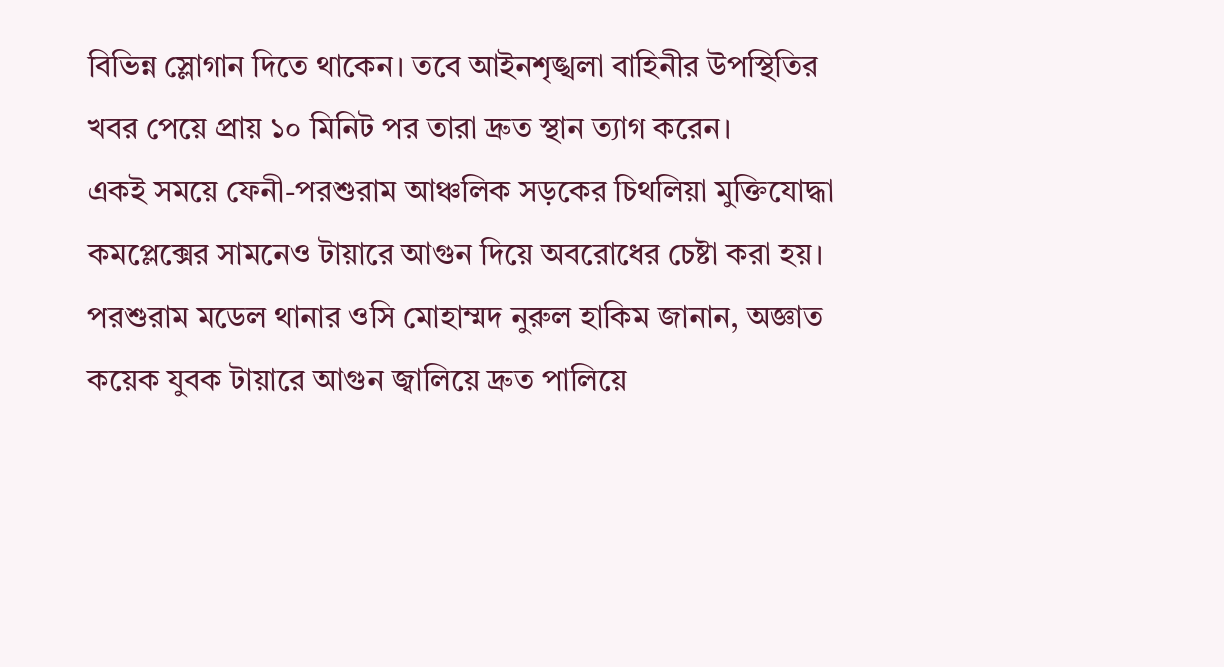বিভিন্ন স্লোগান দিতে থাকেন। তবে আইনশৃঙ্খলা বাহিনীর উপস্থিতির খবর পেয়ে প্রায় ১০ মিনিট পর তারা দ্রুত স্থান ত্যাগ করেন।
একই সময়ে ফেনী-পরশুরাম আঞ্চলিক সড়কের চিথলিয়া মুক্তিযোদ্ধা কমপ্লেক্সের সামনেও টায়ারে আগুন দিয়ে অবরোধের চেষ্টা করা হয়। পরশুরাম মডেল থানার ওসি মোহাম্মদ নুরুল হাকিম জানান, অজ্ঞাত কয়েক যুবক টায়ারে আগুন জ্বালিয়ে দ্রুত পালিয়ে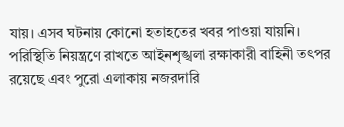যায়। এসব ঘটনায় কোনো হতাহতের খবর পাওয়া যায়নি। পরিস্থিতি নিয়ন্ত্রণে রাখতে আইনশৃঙ্খলা রক্ষাকারী বাহিনী তৎপর রয়েছে এবং পুরো এলাকায় নজরদারি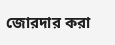জোরদার করা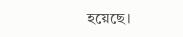হয়েছে।